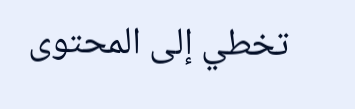تخطي إلى المحتوى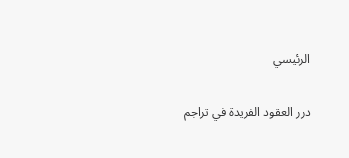الرئيسي

درر العقود الفريدة في تراجم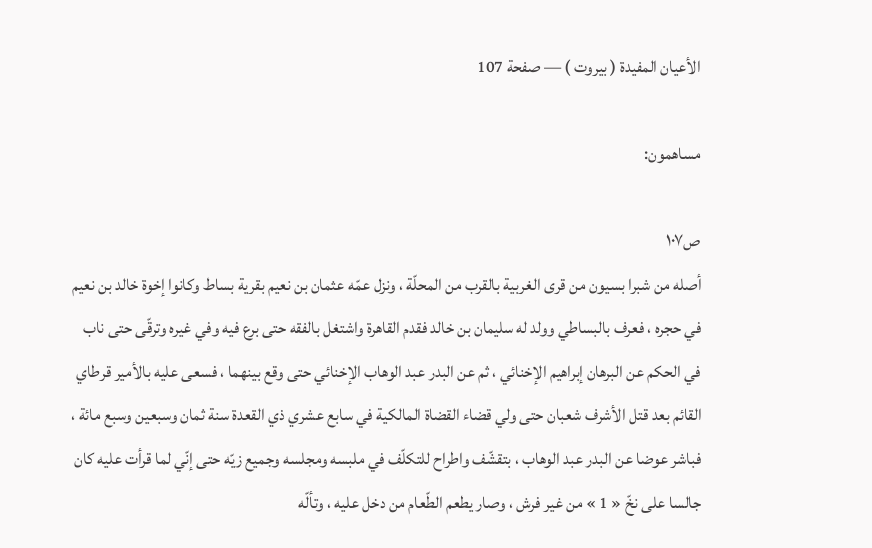الأعيان المفيدة ( بيروت ) — صفحة 107

مساهمون:

ص١٠٧
أصله من شبرا بسيون من قرى الغربية بالقرب من المحلّة ، ونزل عمّه عثمان بن نعيم بقرية بساط وكانوا إخوة خالد بن نعيم في حجره ، فعرف بالبساطي وولد له سليمان بن خالد فقدم القاهرة واشتغل بالفقه حتى برع فيه وفي غيره وترقّى حتى ناب في الحكم عن البرهان إبراهيم الإخنائي ، ثم عن البدر عبد الوهاب الإخنائي حتى وقع بينهما ، فسعى عليه بالأمير قرطاي القائم بعد قتل الأشرف شعبان حتى ولي قضاء القضاة المالكية في سابع عشري ذي القعدة سنة ثمان وسبعين وسبع مائة ، فباشر عوضا عن البدر عبد الوهاب ، بتقشّف واطراح للتكلّف في ملبسه ومجلسه وجميع زيّه حتى إنّي لما قرأت عليه كان جالسا على نخّ « 1 » من غير فرش ، وصار يطعم الطّعام من دخل عليه ، وتألّه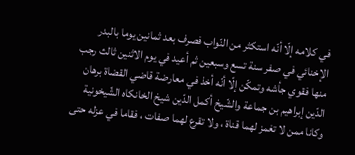في كلامه إلّا أنّه استكثر من النّواب فصرف بعد ثمانين يوما بالبدر الإخنائي في صفر سنة تسع وسبعين ثم أعيد في يوم الاثنين ثالث رجب منها فقوي جأشه وتمكّن إلّا أنّه أخذ في معارضة قاضي القضاة برهان الدّين إبراهيم بن جماعة والشّيخ أكمل الدّين شيخ الخانكاه الشّيخونية وكانا ممن لا تغمز لهما قناة ، ولا تقرع لهما صفات ، فقاما في عزله حتى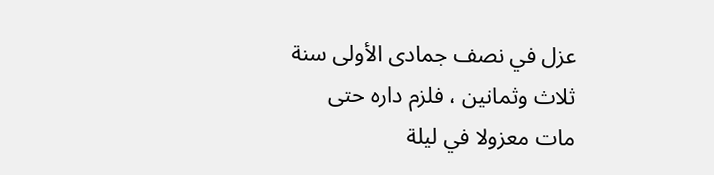عزل في نصف جمادى الأولى سنة ثلاث وثمانين ، فلزم داره حتى مات معزولا في ليلة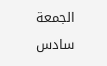الجمعة سادس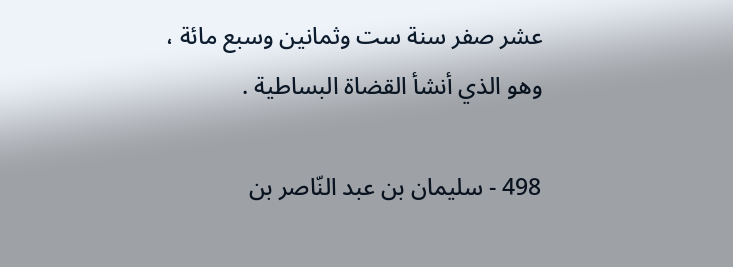عشر صفر سنة ست وثمانين وسبع مائة ، وهو الذي أنشأ القضاة البساطية .

498 - سليمان بن عبد النّاصر بن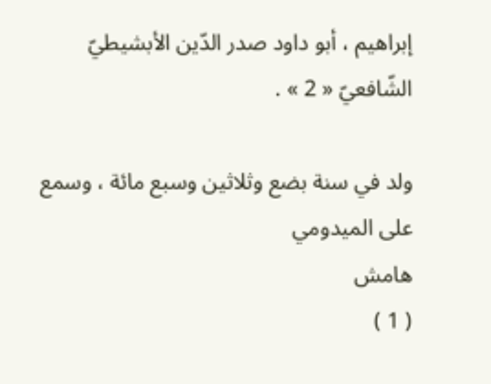إبراهيم ، أبو داود صدر الدّين الأبشيطيّ الشّافعيّ « 2 » .

ولد في سنة بضع وثلاثين وسبع مائة ، وسمع على الميدومي
هامش
( 1 )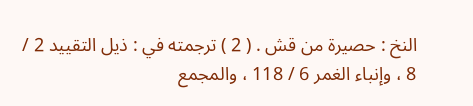النخ : حصيرة من قش . ( 2 ) ترجمته في : ذيل التقييد 2 / 8 ، وإنباء الغمر 6 / 118 ، والمجمع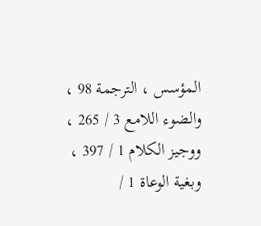المؤسس ، الترجمة 98 ، والضوء اللامع 3 / 265 ، ووجيز الكلام 1 / 397 ، وبغية الوعاة 1 /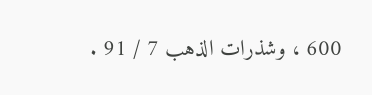600 ، وشذرات الذهب 7 / 91 .